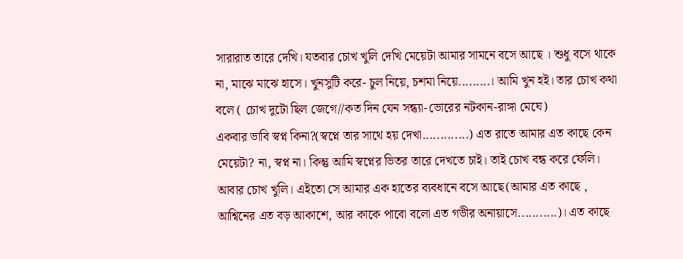সারারাত তারে দেখি। যতবার চোখ খুলি দেখি মেয়েটা আমার সামনে বসে আছে । শুধু বসে থাকে না, মাঝে মাঝে হাসে। খুনসুটি করে- চুল নিয়ে, চশমা নিয়ে.........। আমি খুন হই। তার চোখ কথা বলে ( চোখ দুটো ছিল জেগে//কত দিন যেন সন্ধ্যা-ভোরের নটকান-রাঙ্গা মেঘে)
একবার ভাবি স্বপ্ন কিনা?(স্বপ্নে তার সাথে হয় দেখা.............) এত রাতে আমার এত কাছে কেন মেয়েটা? না, স্বপ্ন না। কিন্তু আমি স্বপ্নের ভিতর তারে দেখতে চাই। তাই চোখ বন্ধ করে ফেলি। আবার চোখ খুলি। এইতো সে আমার এক হাতের ব্যবধানে বসে আছে(আমার এত কাছে , আশ্বিনের এত বড় আকাশে, আর কাকে পাবো বলো এত গভীর অনায়াসে...........)। এত কাছে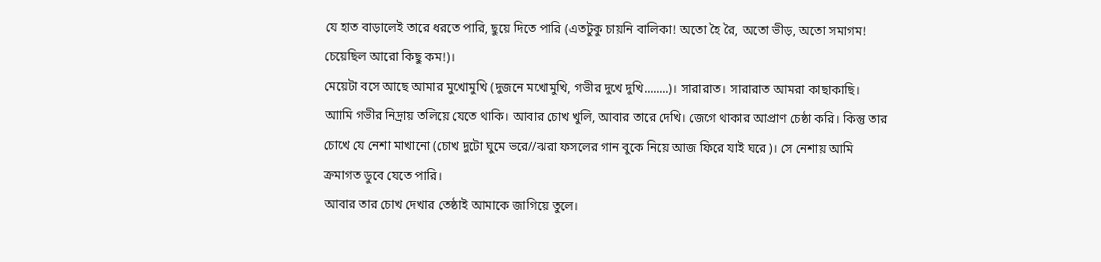যে হাত বাড়ালেই তারে ধরতে পারি, ছুয়ে দিতে পারি (এতটুকু চায়নি বালিকা! অতো হৈ রৈ, অতো ভীড়, অতো সমাগম! চেয়েছিল আরো কিছু কম!)।
মেয়েটা বসে আছে আমার মুখোমুখি (দুজনে মখোমুখি, গভীর দুখে দুখি........)। সারারাত। সারারাত আমরা কাছাকাছি। আামি গভীর নিদ্রায় তলিয়ে যেতে থাকি। আবার চোখ খুলি, আবার তারে দেখি। জেগে থাকার আপ্রাণ চেষ্ঠা করি। কিন্তু তার চোখে যে নেশা মাখানো (চোখ দুটো ঘুমে ভরে//ঝরা ফসলের গান বুকে নিয়ে আজ ফিরে যাই ঘরে)। সে নেশায় আমি ক্রমাগত ডুবে যেতে পারি।
আবার তার চোখ দেখার তেষ্ঠাই আমাকে জাগিয়ে তুলে।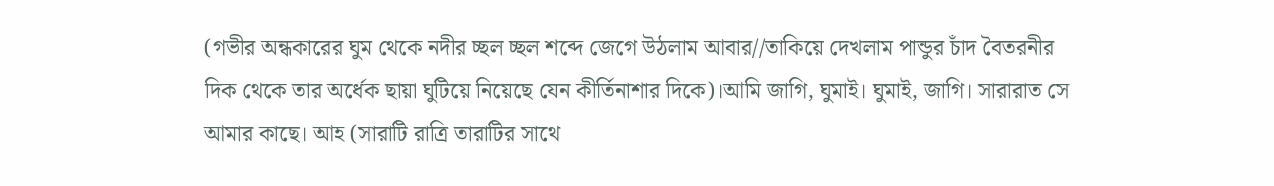(গভীর অন্ধকারের ঘুম থেকে নদীর চ্ছল চ্ছল শব্দে জেগে উঠলাম আবার//তাকিয়ে দেখলাম পান্ডুর চাঁদ বৈতরনীর দিক থেকে তার অর্ধেক ছায়া ঘুটিয়ে নিয়েছে যেন কীর্তিনাশার দিকে)।আমি জাগি, ঘুমাই। ঘুমাই, জাগি। সারারাত সে আমার কাছে। আহ (সারাটি রাত্রি তারাটির সাথে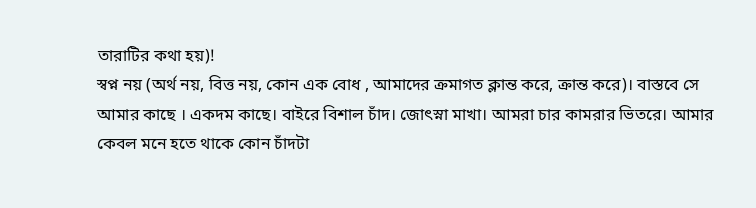তারাটির কথা হয়)!
স্বপ্ন নয় (অর্থ নয়, বিত্ত নয়, কোন এক বোধ , আমাদের ক্রমাগত ক্লান্ত করে, ক্রান্ত করে)। বাস্তবে সে আমার কাছে । একদম কাছে। বাইরে বিশাল চাঁদ। জোৎস্না মাখা। আমরা চার কামরার ভিতরে। আমার কেবল মনে হতে থাকে কোন চাঁদটা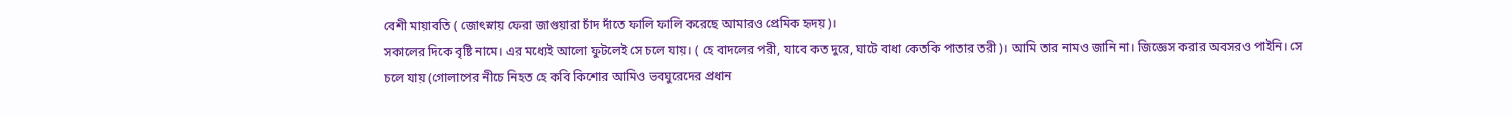বেশী মায়াবতি ( জোৎস্নায় ফেরা জাগুয়ারা চাঁদ দাঁতে ফালি ফালি করেছে আমারও প্রেমিক হৃদয়)।
সকালের দিকে বৃষ্টি নামে। এর মধ্যেই আলো ফুটলেই সে চলে যায়। ( হে বাদলের পরী, যাবে কত দুরে, ঘাটে বাধা কেতকি পাতার তরী)। আমি তার নামও জানি না। জিজ্ঞেস করার অবসরও পাইনি। সে চলে যায় (গোলাপের নীচে নিহত হে কবি কিশোর আমিও ভবঘুরেদের প্রধান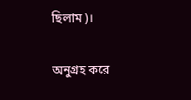ছিলাম)।

অনুগ্রহ করে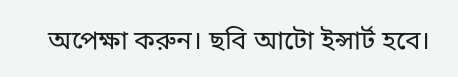অপেক্ষা করুন। ছবি আটো ইন্সার্ট হবে।